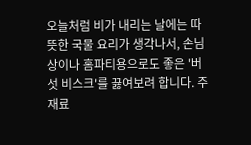오늘처럼 비가 내리는 날에는 따뜻한 국물 요리가 생각나서, 손님상이나 홈파티용으로도 좋은 '버섯 비스크'를 끓여보려 합니다. 주재료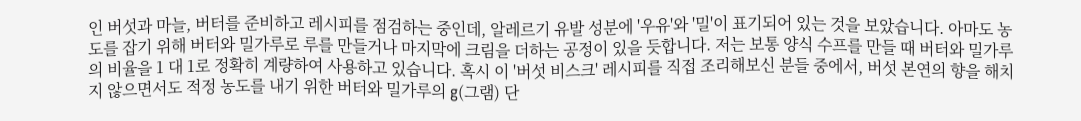인 버섯과 마늘, 버터를 준비하고 레시피를 점검하는 중인데, 알레르기 유발 성분에 '우유'와 '밀'이 표기되어 있는 것을 보았습니다. 아마도 농도를 잡기 위해 버터와 밀가루로 루를 만들거나 마지막에 크림을 더하는 공정이 있을 듯합니다. 저는 보통 양식 수프를 만들 때 버터와 밀가루의 비율을 1 대 1로 정확히 계량하여 사용하고 있습니다. 혹시 이 '버섯 비스크' 레시피를 직접 조리해보신 분들 중에서, 버섯 본연의 향을 해치지 않으면서도 적정 농도를 내기 위한 버터와 밀가루의 g(그램) 단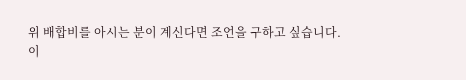위 배합비를 아시는 분이 계신다면 조언을 구하고 싶습니다.
이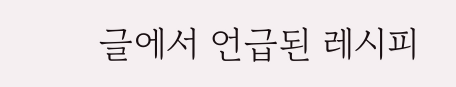글에서 언급된 레시피